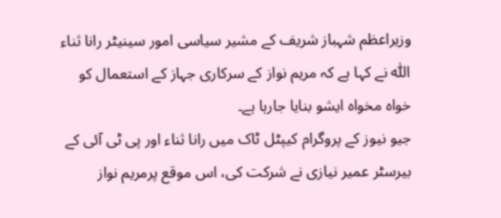وزیراعظم شہباز شریف کے مشیر سیاسی امور سینیٹر رانا ثناء اللّٰہ نے کہا ہے کہ مریم نواز کے سرکاری جہاز کے استعمال کو خواہ مخواہ ایشو بنایا جارہا ہے۔
جیو نیوز کے پروگرام کیپٹل ٹاک میں رانا ثناء اور پی ٹی آئی کے بیرسٹر عمیر نیازی نے شرکت کی، اس موقع پرمریم نواز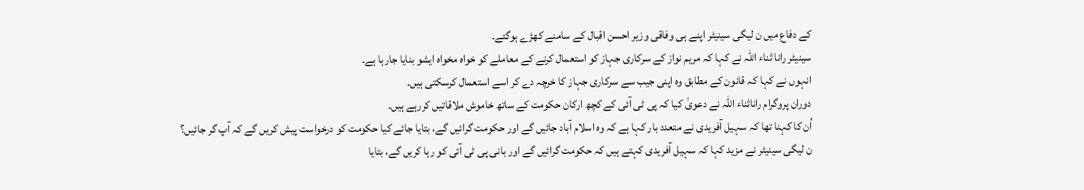کے دفاع میں ن لیگی سینیٹر اپنے ہی وفاقی وزیر احسن اقبال کے سامنے کھڑے ہوگئے۔
سینیٹر رانا ثناء اللہ نے کہا کہ مریم نواز کے سرکاری جہاز کو استعمال کرنے کے معاملے کو خواہ مخواہ ایشو بنایا جارہا ہے۔
انہوں نے کہا کہ قانون کے مطابق وہ اپنی جیب سے سرکاری جہاز کا خرچہ دے کر اسے استعمال کرسکتی ہیں۔
دوران پروگرام راناثناء اللّٰہ نے دعویٰ کیا کہ پی ٹی آئی کے کچھ ارکان حکومت کے ساتھ خاموش ملاقاتیں کررہے ہیں۔
اُن کا کہنا تھا کہ سہیل آفریدی نے متعدد بار کہا ہے کہ وہ اسلام آباد جائیں گے اور حکومت گرائیں گے، بتایا جائے کیا حکومت کو درخواست پیش کریں گے کہ آپ گر جائیں؟
ن لیگی سینیٹر نے مزید کہا کہ سہیل آفریدی کہتے ہیں کہ حکومت گرائیں گے اور بانی پی ٹی آئی کو رہا کریں گے، بتایا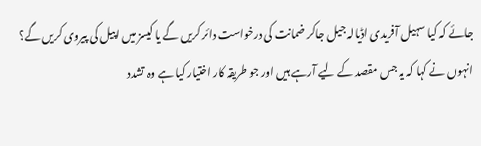جائے کہ کیا سہیل آفریدی اڈیالہ جیل جاکر ضمانت کی درخواست دائر کریں گے یا کیسز میں اپیل کی پیروی کریں گے؟
انہوں نے کہا کہ یہ جس مقصد کے لیے آرہے ہیں اور جو طریقہ کار اختیار کیا ہے وہ تشدد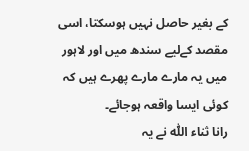کے بغیر حاصل نہیں ہوسکتا، اسی مقصد کےلیے سندھ میں اور لاہور میں یہ مارے مارے پھرے ہیں کہ کوئی ایسا واقعہ ہوجائے۔
رانا ثناء اللّٰہ نے یہ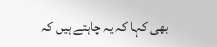بھی کہا کہ یہ چاہتے ہیں کہ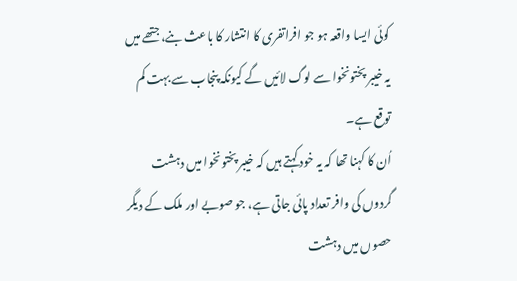کوئی ایسا واقعہ ہو جو افراتفری کا انتشار کا باعث بنے، جتھے میں یہ خیبر پختونخوا سے لوگ لائیں گے کیونکہ پنجاب سے بہت کم توقع ہے۔
اُن کا کہنا تھا کہ یہ خود کہتے ہیں کہ خیبر پختونخوا میں دہشت گردوں کی وافر تعداد پائی جاتی ہے، جو صوبے اور ملک کے دیگر حصوں میں دہشت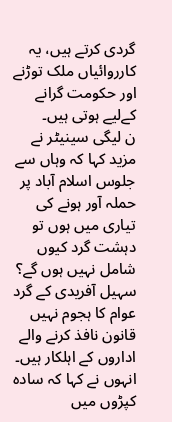گردی کرتے ہیں، یہ کارروائیاں ملک توڑنے اور حکومت گرانے کےلیے ہوتی ہیں۔
ن لیگی سینیٹر نے مزید کہا کہ وہاں سے جلوس اسلام آباد پر حملہ آور ہونے کی تیاری میں ہوں تو دہشت گرد کیوں شامل نہیں ہوں گے؟ سہیل آفریدی کے گرد عوام کا ہجوم نہیں قانون نافذ کرنے والے اداروں کے اہلکار ہیں۔
انہوں نے کہا کہ سادہ کپڑوں میں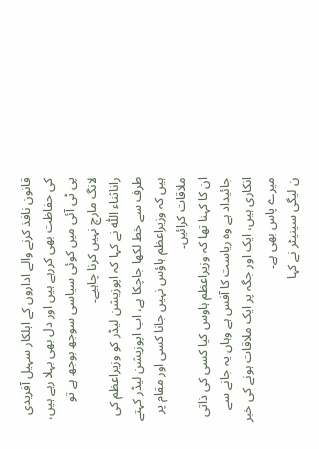قانون نافذ کرنے والے اداروں کے اہلکار سہیل آفریدی کی حفاظت بھی کررہے ہیں اور دل بھی بہلا رہے ہیں، پی ٹی آئی میں کوئی سیاسی سوجھ بوجھ ہے تو لانگ مارچ نہیں کرنا چاہیے۔
راناثناء اللّٰہ نے کہا کہ اپوزیشن لیڈر کو وزیراعظم کی طرف سے خط لکھا جاچکا ہے، اب اپوزیشن لیڈر کہتے ہیں کہ وزیراعظم ہاؤس نہیں جانا کسی اور مقام پر ملاقات کرائیں۔
ان کا کہنا تھا کہ وزیراعظم ہاوس کیا کسی کی ذاتی جائیداد ہے وہ ریاست کا آفس ہے وہاں یہ جانے سے انکاری ہیں، ایک اور جگہ پر ایک ملاقات ہونے کی خبر میرے پاس بھی ہے۔
ن لیگی سینیٹر نے کہا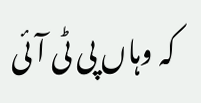کہ وہاں پی ٹی آئی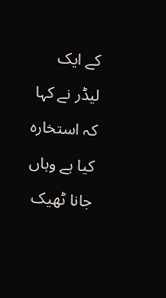کے ایک لیڈر نے کہا کہ استخارہ کیا ہے وہاں جانا ٹھیک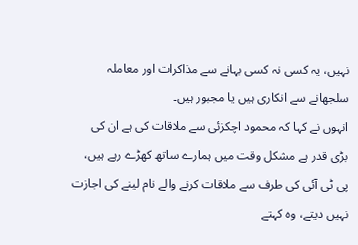نہیں، یہ کسی نہ کسی بہانے سے مذاکرات اور معاملہ سلجھانے سے انکاری ہیں یا مجبور ہیں۔
انہوں نے کہا کہ محمود اچکزئی سے ملاقات کی ہے ان کی بڑی قدر ہے مشکل وقت میں ہمارے ساتھ کھڑے رہے ہیں، پی ٹی آئی کی طرف سے ملاقات کرنے والے نام لینے کی اجازت نہیں دیتے، وہ کہتے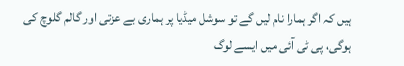ہیں کہ اگر ہمارا نام لیں گے تو سوشل میڈیا پر ہماری بے عزتی اور گالم گلوچ کی ہوگی، پی ٹی آئی میں ایسے لوگ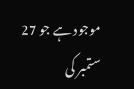موجود ہے جو 27 ستمبر کی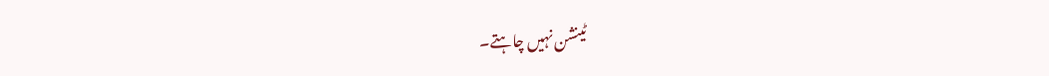ٹینشن نہیں چاہتے۔